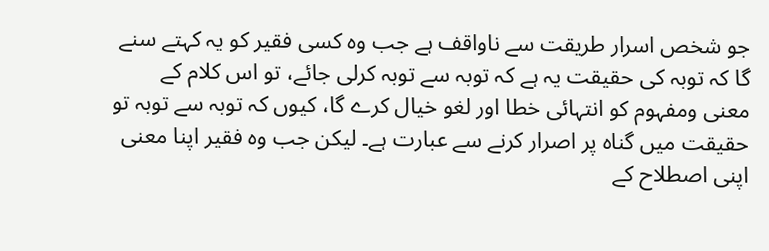جو شخص اسرار طریقت سے ناواقف ہے جب وہ کسی فقیر کو یہ کہتے سنے گا کہ توبہ کی حقیقت یہ ہے کہ توبہ سے توبہ کرلی جائے، تو اس کلام کے معنی ومفہوم کو انتہائی خطا اور لغو خیال کرے گا، کیوں کہ توبہ سے توبہ تو حقیقت میں گناہ پر اصرار کرنے سے عبارت ہے۔ لیکن جب وہ فقیر اپنا معنی اپنی اصطلاح کے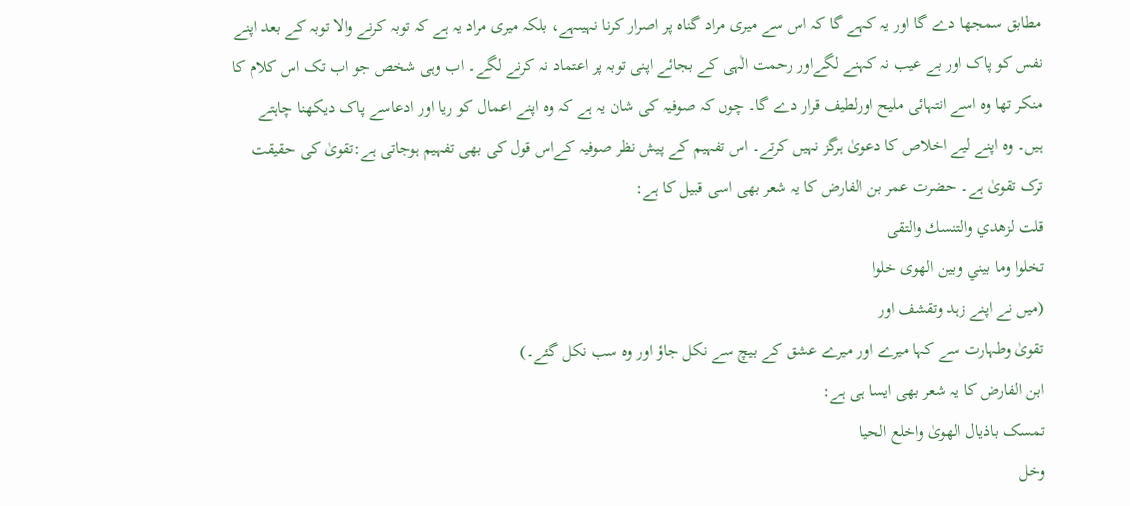مطابق سمجھا دے گا اور یہ کہے گا کہ اس سے میری مراد گناہ پر اصرار کرنا نہیںہے، بلکہ میری مراد یہ ہے کہ توبہ کرنے والا توبہ کے بعد اپنے نفس کو پاک اور بے عیب نہ کہنے لگےاور رحمت الٰہی کے بجائے اپنی توبہ پر اعتماد نہ کرنے لگے۔ اب وہی شخص جو اب تک اس کلام کا منکر تھا وہ اسے انتہائی ملیح اورلطیف قرار دے گا۔ چوں کہ صوفیہ کی شان یہ ہے کہ وہ اپنے اعمال کو ریا اور ادعاسے پاک دیکھنا چاہتے ہیں۔ وہ اپنے لیے اخلاص کا دعویٰ ہرگز نہیں کرتے۔ اس تفہیم کے پیش نظر صوفیہ کےاس قول کی بھی تفہیم ہوجاتی ہے:تقویٰ کی حقیقت ترک تقویٰ ہے۔ حضرت عمر بن الفارض کا یہ شعر بھی اسی قبیل کا ہے:
قلت لزهدي والتنسك والتقى
تخلوا وما بيني وبين الهوى خلوا
(میں نے اپنے زہد وتقشف اور
تقویٰ وطہارت سے کہا میرے اور میرے عشق کے بیچ سے نکل جاؤ اور وہ سب نکل گئے۔)
ابن الفارض کا یہ شعر بھی ایسا ہی ہے:
تمسک باذیال الھویٰ واخلع الحیا
وخل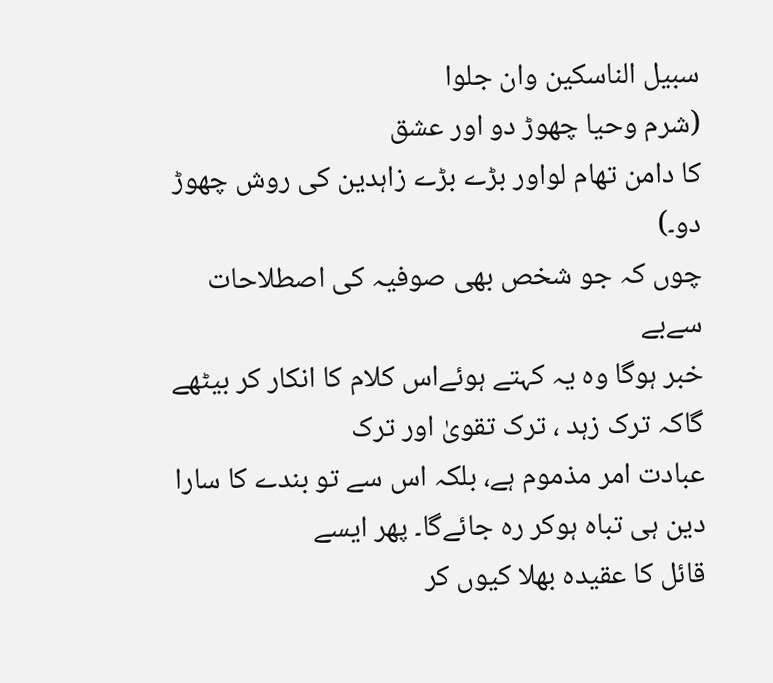سبیل الناسکین وان جلوا
(شرم وحیا چھوڑ دو اور عشق
کا دامن تھام لواور بڑے بڑے زاہدین کی روش چھوڑ دو۔)
چوں کہ جو شخص بھی صوفیہ کی اصطلاحات سےبے
خبر ہوگا وہ یہ کہتے ہوئےاس کلام کا انکار کر بیٹھے گاکہ ترک زہد ، ترک تقویٰ اور ترک
عبادت امر مذموم ہے، بلکہ اس سے تو بندے کا سارا دین ہی تباہ ہوکر رہ جائےگا۔ پھر ایسے
قائل کا عقیدہ بھلا کیوں کر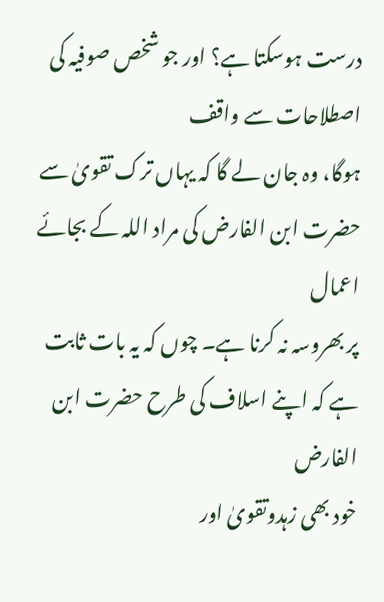درست ہوسکتا ہے؟ اور جو شخص صوفیہ کی اصطلاحات سے واقف
ہوگا، وہ جان لے گا کہ یہاں ترک تقویٰ سے حضرت ابن الفارض کی مراد اللہ کے بجائے اعمال
پر بھروسہ نہ کرنا ہے۔ چوں کہ یہ بات ثابت ہے کہ اپنے اسلاف کی طرح حضرت ابن الفارض
خود بھی زہدوتقویٰ اور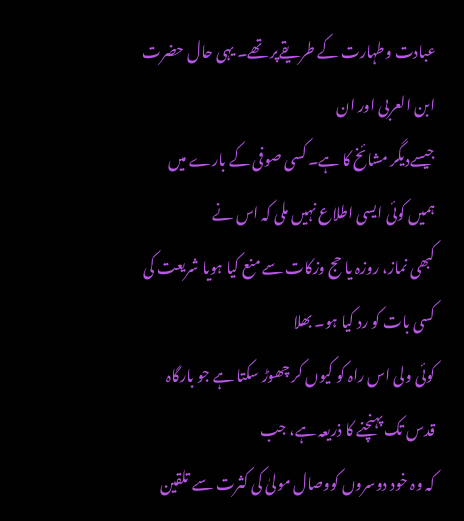عبادت وطہارت کے طریقےپر تھے۔ یہی حال حضرت ابن العربی اور ان
جیسےدیگر مشائخ کا ہے۔ کسی صوفی کے بارے میں ہمیں کوئی ایسی اطلاع نہیں ملی کہ اس نے
کبھی نماز، روزہ یا حج وزکات سے منع کیا ہویا شریعت کی کسی بات کو رد کیا ہو۔ بھلا
کوئی ولی اس راہ کو کیوں کر چھوڑ سکتا ہے جو بارگاہ قدس تک پہنچنے کا ذریعہ ہے، جب
کہ وہ خود دوسروں کووصال مولیٰ کی کثرت سے تلقین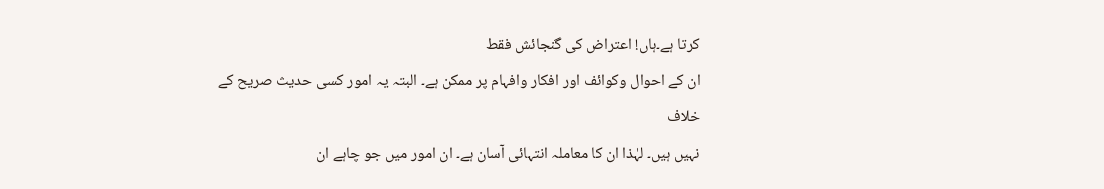کرتا ہے۔ہاں! اعتراض کی گنجائش فقط
ان کے احوال وکوائف اور افکار وافہام پر ممکن ہے۔ البتہ یہ امور کسی حدیث صریح کے خلاف
نہیں ہیں۔ لہٰذا ان کا معاملہ انتہائی آسان ہے۔ ان امور میں جو چاہے ان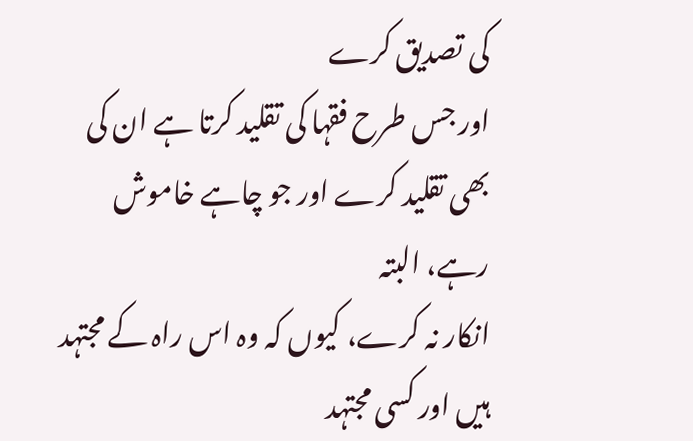کی تصدیق کرے
اور جس طرح فقہا کی تقلید کرتا ہے ان کی بھی تقلید کرے اور جو چاہے خاموش رہے، البتہ
انکار نہ کرے، کیوں کہ وہ اس راہ کے مجتہد ہیں اور کسی مجتہد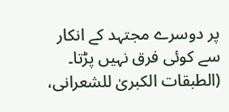پر دوسرے مجتہد کے انکار
سے کوئی فرق نہیں پڑتا۔
(الطبقات الکبریٰ للشعرانی،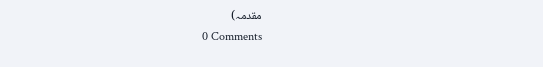مقدمہ)
0 Comments